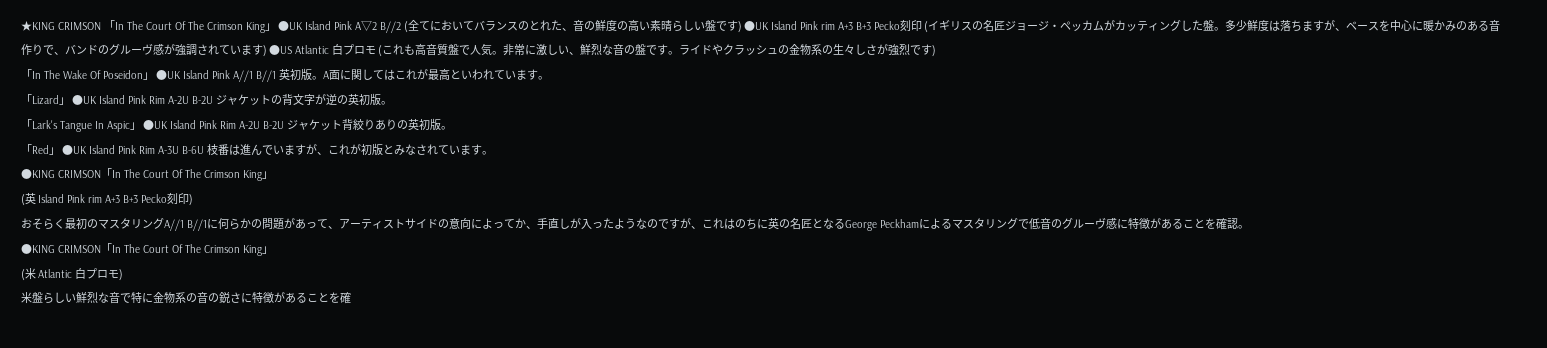★KING CRIMSON 「In The Court Of The Crimson King」 ●UK Island Pink A▽2 B//2 (全てにおいてバランスのとれた、音の鮮度の高い素晴らしい盤です) ●UK Island Pink rim A+3 B+3 Pecko刻印 (イギリスの名匠ジョージ・ペッカムがカッティングした盤。多少鮮度は落ちますが、ベースを中心に暖かみのある音作りで、バンドのグルーヴ感が強調されています) ●US Atlantic 白プロモ (これも高音質盤で人気。非常に激しい、鮮烈な音の盤です。ライドやクラッシュの金物系の生々しさが強烈です)
「In The Wake Of Poseidon」 ●UK Island Pink A//1 B//1 英初版。A面に関してはこれが最高といわれています。
「Lizard」 ●UK Island Pink Rim A-2U B-2U ジャケットの背文字が逆の英初版。
「Lark's Tangue In Aspic」 ●UK Island Pink Rim A-2U B-2U ジャケット背絞りありの英初版。
「Red」 ●UK Island Pink Rim A-3U B-6U 枝番は進んでいますが、これが初版とみなされています。
●KING CRIMSON「In The Court Of The Crimson King」
(英 Island Pink rim A+3 B+3 Pecko刻印)
おそらく最初のマスタリングA//1 B//1に何らかの問題があって、アーティストサイドの意向によってか、手直しが入ったようなのですが、これはのちに英の名匠となるGeorge Peckhamによるマスタリングで低音のグルーヴ感に特徴があることを確認。
●KING CRIMSON「In The Court Of The Crimson King」
(米 Atlantic 白プロモ)
米盤らしい鮮烈な音で特に金物系の音の鋭さに特徴があることを確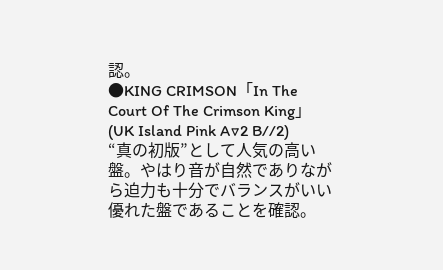認。
●KING CRIMSON「In The Court Of The Crimson King」
(UK Island Pink A▽2 B//2)
“真の初版”として人気の高い盤。やはり音が自然でありながら迫力も十分でバランスがいい優れた盤であることを確認。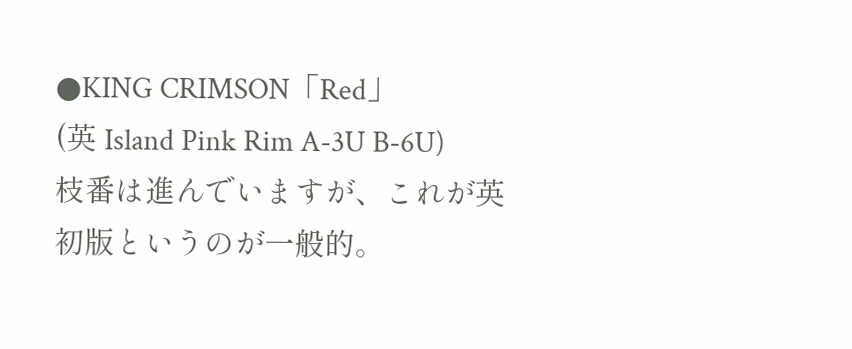●KING CRIMSON「Red」
(英 Island Pink Rim A-3U B-6U)
枝番は進んでいますが、これが英初版というのが一般的。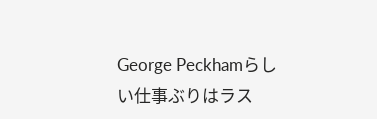George Peckhamらしい仕事ぶりはラス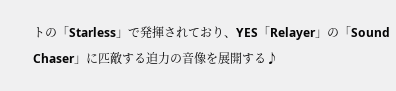トの「Starless」で発揮されており、YES「Relayer」の「Sound Chaser」に匹敵する迫力の音像を展開する♪